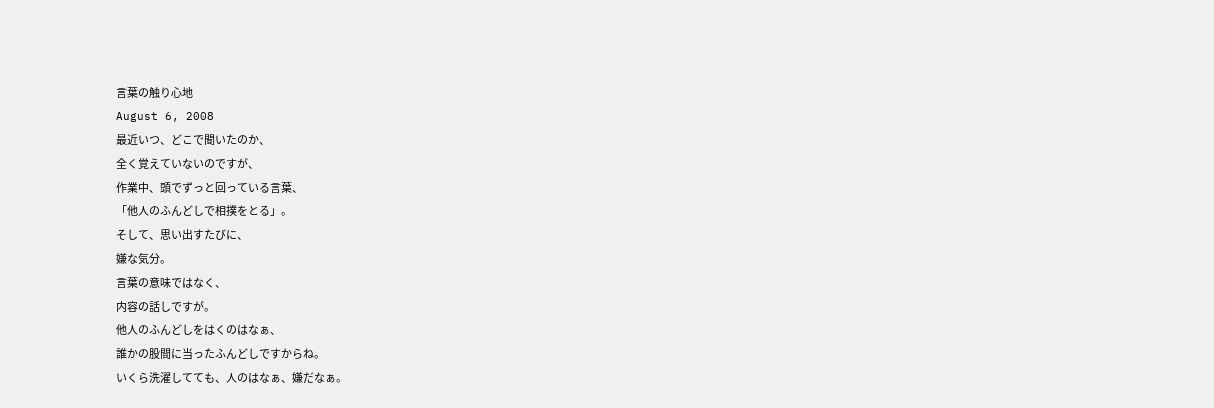言葉の触り心地
August 6, 2008
最近いつ、どこで聞いたのか、
全く覚えていないのですが、
作業中、頭でずっと回っている言葉、
「他人のふんどしで相撲をとる」。
そして、思い出すたびに、
嫌な気分。
言葉の意味ではなく、
内容の話しですが。
他人のふんどしをはくのはなぁ、
誰かの股間に当ったふんどしですからね。
いくら洗濯してても、人のはなぁ、嫌だなぁ。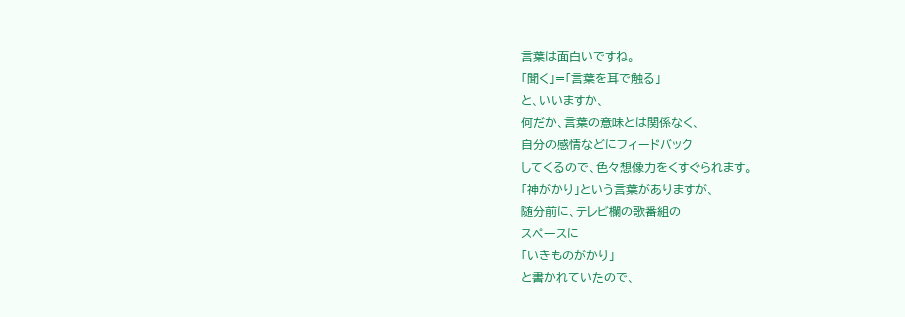言葉は面白いですね。
「聞く」=「言葉を耳で触る」
と、いいますか、
何だか、言葉の意味とは関係なく、
自分の感情などにフィードバック
してくるので、色々想像力をくすぐられます。
「神がかり」という言葉がありますが、
随分前に、テレビ欄の歌番組の
スペースに
「いきものがかり」
と書かれていたので、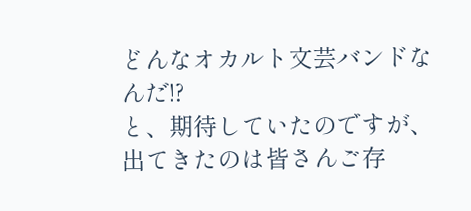どんなオカルト文芸バンドなんだ!?
と、期待していたのですが、
出てきたのは皆さんご存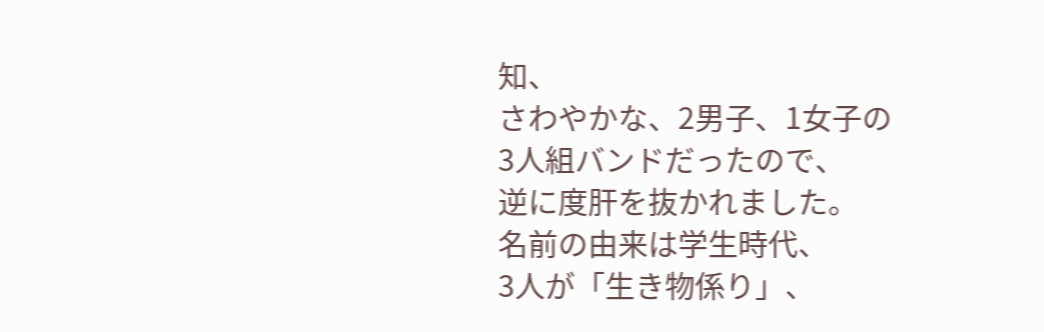知、
さわやかな、2男子、1女子の
3人組バンドだったので、
逆に度肝を抜かれました。
名前の由来は学生時代、
3人が「生き物係り」、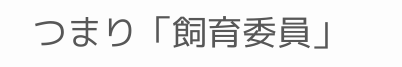つまり「飼育委員」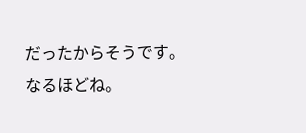だったからそうです。
なるほどね。